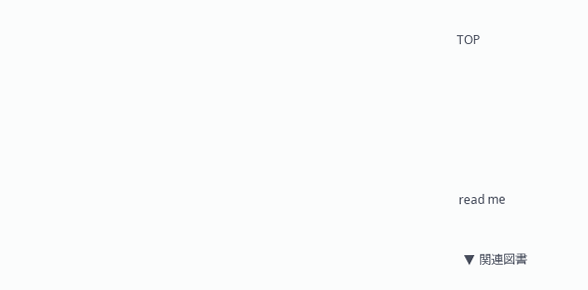TOP







read me


 ▼ 関連図書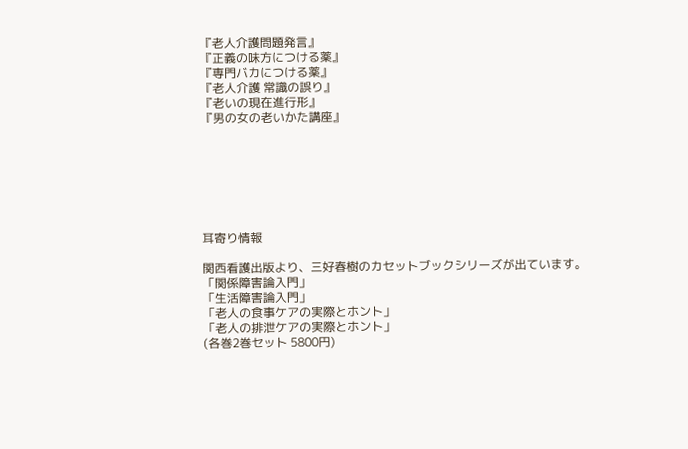『老人介護問題発言』
『正義の味方につける薬』
『専門バカにつける薬』
『老人介護 常識の誤り』
『老いの現在進行形』
『男の女の老いかた講座』







耳寄り情報

関西看護出版より、三好春樹のカセットブックシリーズが出ています。
「関係障害論入門」
「生活障害論入門」
「老人の食事ケアの実際とホント」
「老人の排泄ケアの実際とホント」
(各巻2巻セット 5800円)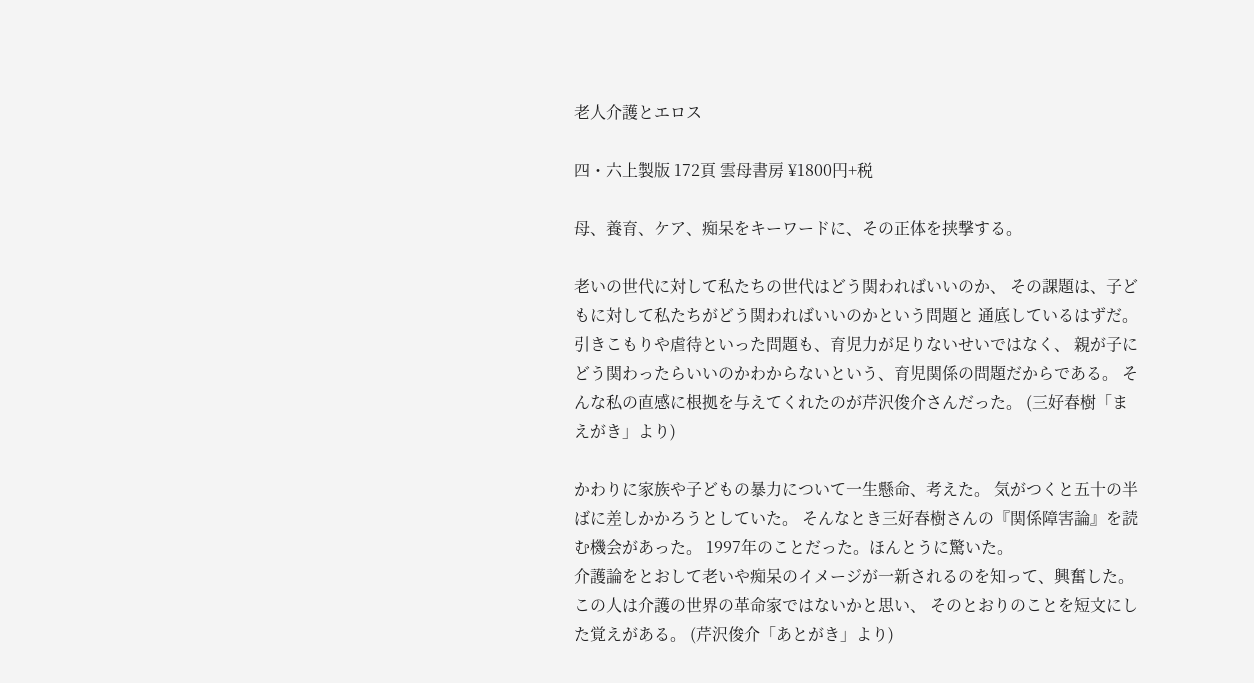老人介護とエロス

四・六上製版 172頁 雲母書房 ¥1800円+税

母、養育、ケア、痴呆をキーワードに、その正体を挟撃する。

老いの世代に対して私たちの世代はどう関わればいいのか、 その課題は、子どもに対して私たちがどう関わればいいのかという問題と 通底しているはずだ。
引きこもりや虐待といった問題も、育児力が足りないせいではなく、 親が子にどう関わったらいいのかわからないという、育児関係の問題だからである。 そんな私の直感に根拠を与えてくれたのが芹沢俊介さんだった。 (三好春樹「まえがき」より)

かわりに家族や子どもの暴力について一生懸命、考えた。 気がつくと五十の半ばに差しかかろうとしていた。 そんなとき三好春樹さんの『関係障害論』を読む機会があった。 1997年のことだった。ほんとうに驚いた。
介護論をとおして老いや痴呆のイメージが一新されるのを知って、興奮した。 この人は介護の世界の革命家ではないかと思い、 そのとおりのことを短文にした覚えがある。 (芹沢俊介「あとがき」より)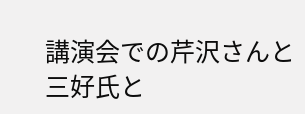講演会での芹沢さんと三好氏と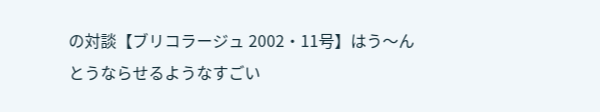の対談【ブリコラージュ 2002・11号】はう〜んとうならせるようなすごい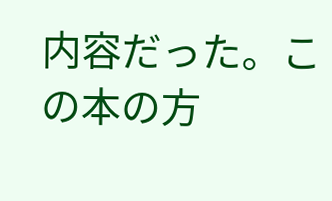内容だった。この本の方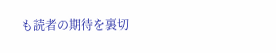も読者の期待を裏切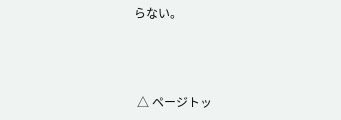らない。



 △ ページトッ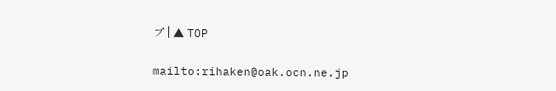プ | ▲ TOP

mailto:rihaken@oak.ocn.ne.jp